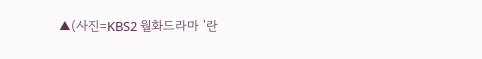▲(사진=KBS2 월화드라마 '란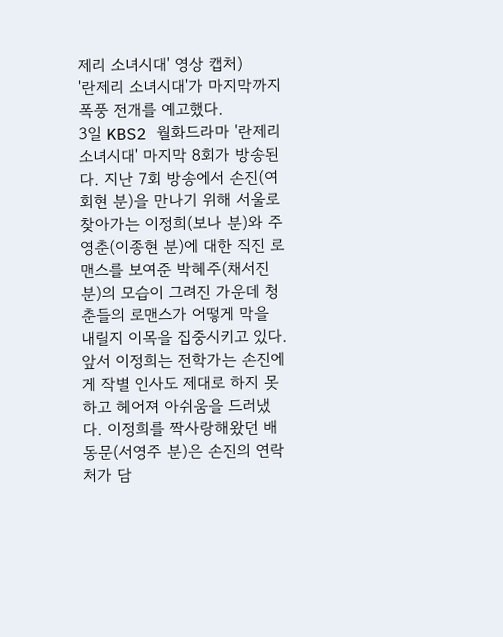제리 소녀시대' 영상 캡처)
'란제리 소녀시대'가 마지막까지 폭풍 전개를 예고했다.
3일 KBS2 월화드라마 '란제리 소녀시대' 마지막 8회가 방송된다. 지난 7회 방송에서 손진(여회현 분)을 만나기 위해 서울로 찾아가는 이정희(보나 분)와 주영춘(이종현 분)에 대한 직진 로맨스를 보여준 박혜주(채서진 분)의 모습이 그려진 가운데 청춘들의 로맨스가 어떻게 막을 내릴지 이목을 집중시키고 있다.
앞서 이정희는 전학가는 손진에게 작별 인사도 제대로 하지 못하고 헤어져 아쉬움을 드러냈다. 이정희를 짝사랑해왔던 배동문(서영주 분)은 손진의 연락처가 담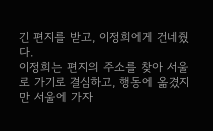긴 편지를 받고, 이정희에게 건네줬다.
이정희는 편지의 주소를 찾아 서울로 가기로 결심하고, 행동에 옮겼지만 서울에 가자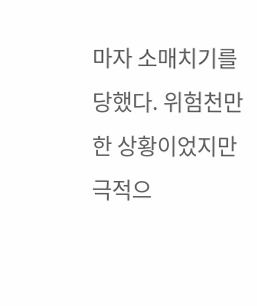마자 소매치기를 당했다. 위험천만한 상황이었지만 극적으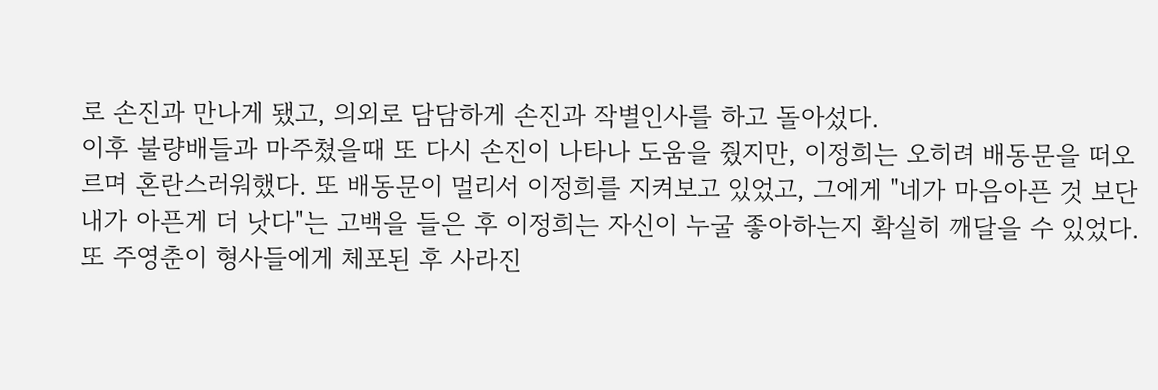로 손진과 만나게 됐고, 의외로 담담하게 손진과 작별인사를 하고 돌아섰다.
이후 불량배들과 마주쳤을때 또 다시 손진이 나타나 도움을 줬지만, 이정희는 오히려 배동문을 떠오르며 혼란스러워했다. 또 배동문이 멀리서 이정희를 지켜보고 있었고, 그에게 "네가 마음아픈 것 보단 내가 아픈게 더 낫다"는 고백을 들은 후 이정희는 자신이 누굴 좋아하는지 확실히 깨달을 수 있었다.
또 주영춘이 형사들에게 체포된 후 사라진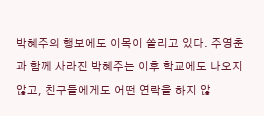박혜주의 행보에도 이목이 쏠리고 있다. 주영춘과 함께 사라진 박혜주는 이후 학교에도 나오지 않고, 친구들에게도 어떤 연락을 하지 않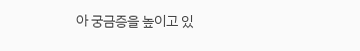아 궁금증을 높이고 있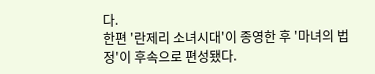다.
한편 '란제리 소녀시대'이 종영한 후 '마녀의 법정'이 후속으로 편성됐다.